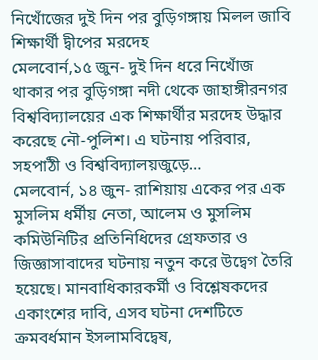নিখোঁজের দুই দিন পর বুড়িগঙ্গায় মিলল জাবি শিক্ষার্থী দ্বীপের মরদেহ
মেলবোর্ন,১৫ জুন- দুই দিন ধরে নিখোঁজ থাকার পর বুড়িগঙ্গা নদী থেকে জাহাঙ্গীরনগর বিশ্ববিদ্যালয়ের এক শিক্ষার্থীর মরদেহ উদ্ধার করেছে নৌ-পুলিশ। এ ঘটনায় পরিবার, সহপাঠী ও বিশ্ববিদ্যালয়জুড়ে…
মেলবোর্ন, ১৪ জুন- রাশিয়ায় একের পর এক মুসলিম ধর্মীয় নেতা, আলেম ও মুসলিম কমিউনিটির প্রতিনিধিদের গ্রেফতার ও জিজ্ঞাসাবাদের ঘটনায় নতুন করে উদ্বেগ তৈরি হয়েছে। মানবাধিকারকর্মী ও বিশ্লেষকদের একাংশের দাবি, এসব ঘটনা দেশটিতে ক্রমবর্ধমান ইসলামবিদ্বেষ,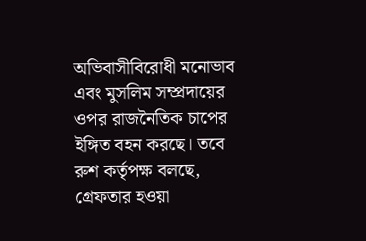অভিবাসীবিরোধী মনোভাব এবং মুসলিম সম্প্রদায়ের ওপর রাজনৈতিক চাপের ইঙ্গিত বহন করছে। তবে রুশ কর্তৃপক্ষ বলছে, গ্রেফতার হওয়া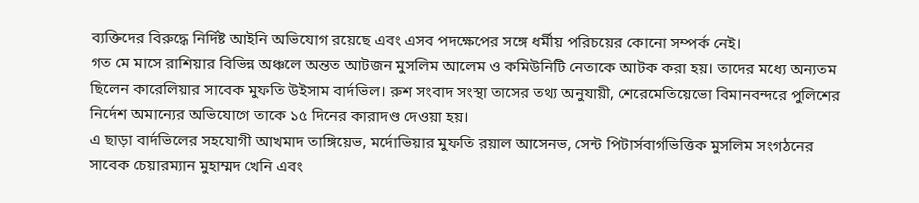ব্যক্তিদের বিরুদ্ধে নির্দিষ্ট আইনি অভিযোগ রয়েছে এবং এসব পদক্ষেপের সঙ্গে ধর্মীয় পরিচয়ের কোনো সম্পর্ক নেই।
গত মে মাসে রাশিয়ার বিভিন্ন অঞ্চলে অন্তত আটজন মুসলিম আলেম ও কমিউনিটি নেতাকে আটক করা হয়। তাদের মধ্যে অন্যতম ছিলেন কারেলিয়ার সাবেক মুফতি উইসাম বার্দভিল। রুশ সংবাদ সংস্থা তাসের তথ্য অনুযায়ী, শেরেমেতিয়েভো বিমানবন্দরে পুলিশের নির্দেশ অমান্যের অভিযোগে তাকে ১৫ দিনের কারাদণ্ড দেওয়া হয়।
এ ছাড়া বার্দভিলের সহযোগী আখমাদ তাঙ্গিয়েভ, মর্দোভিয়ার মুফতি রয়াল আসেনভ, সেন্ট পিটার্সবার্গভিত্তিক মুসলিম সংগঠনের সাবেক চেয়ারম্যান মুহাম্মদ খেনি এবং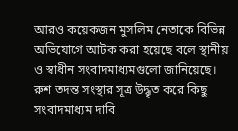আরও কয়েকজন মুসলিম নেতাকে বিভিন্ন অভিযোগে আটক করা হয়েছে বলে স্থানীয় ও স্বাধীন সংবাদমাধ্যমগুলো জানিয়েছে।
রুশ তদন্ত সংস্থার সূত্র উদ্ধৃত করে কিছু সংবাদমাধ্যম দাবি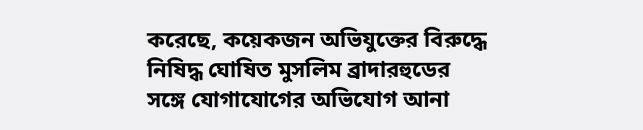করেছে, কয়েকজন অভিযুক্তের বিরুদ্ধে নিষিদ্ধ ঘোষিত মুসলিম ব্রাদারহুডের সঙ্গে যোগাযোগের অভিযোগ আনা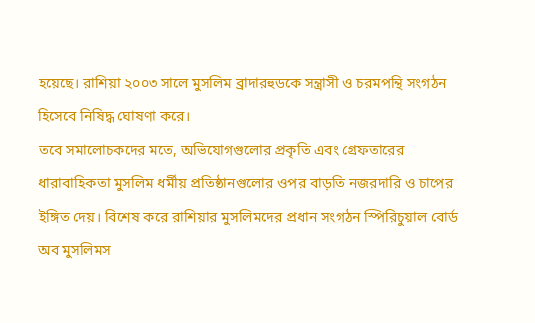হয়েছে। রাশিয়া ২০০৩ সালে মুসলিম ব্রাদারহুডকে সন্ত্রাসী ও চরমপন্থি সংগঠন হিসেবে নিষিদ্ধ ঘোষণা করে।
তবে সমালোচকদের মতে, অভিযোগগুলোর প্রকৃতি এবং গ্রেফতারের ধারাবাহিকতা মুসলিম ধর্মীয় প্রতিষ্ঠানগুলোর ওপর বাড়তি নজরদারি ও চাপের ইঙ্গিত দেয়। বিশেষ করে রাশিয়ার মুসলিমদের প্রধান সংগঠন স্পিরিচুয়াল বোর্ড অব মুসলিমস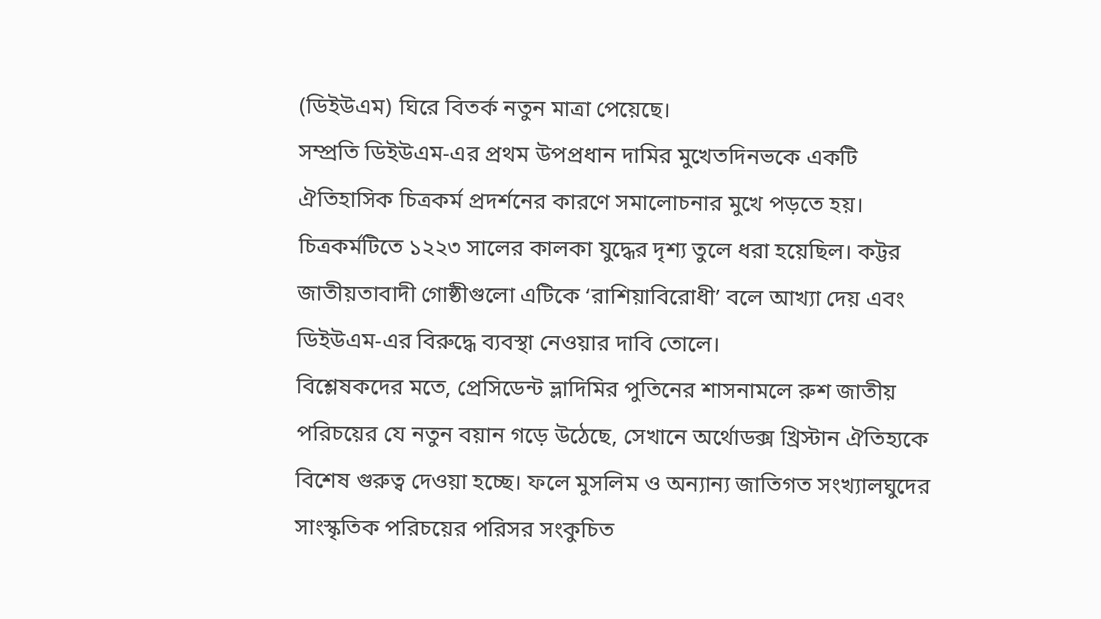(ডিইউএম) ঘিরে বিতর্ক নতুন মাত্রা পেয়েছে।
সম্প্রতি ডিইউএম-এর প্রথম উপপ্রধান দামির মুখেতদিনভকে একটি ঐতিহাসিক চিত্রকর্ম প্রদর্শনের কারণে সমালোচনার মুখে পড়তে হয়। চিত্রকর্মটিতে ১২২৩ সালের কালকা যুদ্ধের দৃশ্য তুলে ধরা হয়েছিল। কট্টর জাতীয়তাবাদী গোষ্ঠীগুলো এটিকে ‘রাশিয়াবিরোধী’ বলে আখ্যা দেয় এবং ডিইউএম-এর বিরুদ্ধে ব্যবস্থা নেওয়ার দাবি তোলে।
বিশ্লেষকদের মতে, প্রেসিডেন্ট ভ্লাদিমির পুতিনের শাসনামলে রুশ জাতীয় পরিচয়ের যে নতুন বয়ান গড়ে উঠেছে, সেখানে অর্থোডক্স খ্রিস্টান ঐতিহ্যকে বিশেষ গুরুত্ব দেওয়া হচ্ছে। ফলে মুসলিম ও অন্যান্য জাতিগত সংখ্যালঘুদের সাংস্কৃতিক পরিচয়ের পরিসর সংকুচিত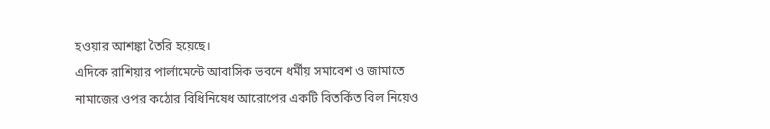হওয়ার আশঙ্কা তৈরি হয়েছে।
এদিকে রাশিয়ার পার্লামেন্টে আবাসিক ভবনে ধর্মীয় সমাবেশ ও জামাতে নামাজের ওপর কঠোর বিধিনিষেধ আরোপের একটি বিতর্কিত বিল নিয়েও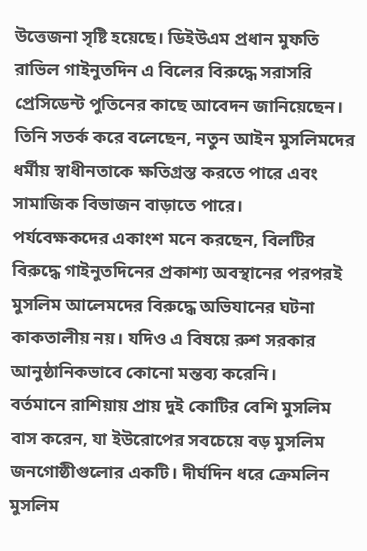উত্তেজনা সৃষ্টি হয়েছে। ডিইউএম প্রধান মুফতি রাভিল গাইনুতদিন এ বিলের বিরুদ্ধে সরাসরি প্রেসিডেন্ট পুতিনের কাছে আবেদন জানিয়েছেন। তিনি সতর্ক করে বলেছেন, নতুন আইন মুসলিমদের ধর্মীয় স্বাধীনতাকে ক্ষতিগ্রস্ত করতে পারে এবং সামাজিক বিভাজন বাড়াতে পারে।
পর্যবেক্ষকদের একাংশ মনে করছেন, বিলটির বিরুদ্ধে গাইনুতদিনের প্রকাশ্য অবস্থানের পরপরই মুসলিম আলেমদের বিরুদ্ধে অভিযানের ঘটনা কাকতালীয় নয়। যদিও এ বিষয়ে রুশ সরকার আনুষ্ঠানিকভাবে কোনো মন্তব্য করেনি।
বর্তমানে রাশিয়ায় প্রায় দুই কোটির বেশি মুসলিম বাস করেন, যা ইউরোপের সবচেয়ে বড় মুসলিম জনগোষ্ঠীগুলোর একটি। দীর্ঘদিন ধরে ক্রেমলিন মুসলিম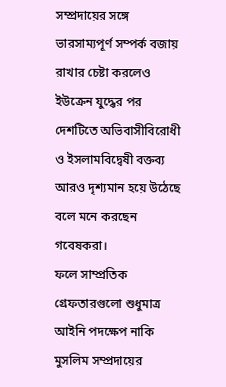সম্প্রদায়ের সঙ্গে ভারসাম্যপূর্ণ সম্পর্ক বজায় রাখার চেষ্টা করলেও ইউক্রেন যুদ্ধের পর দেশটিতে অভিবাসীবিরোধী ও ইসলামবিদ্বেষী বক্তব্য আরও দৃশ্যমান হয়ে উঠেছে বলে মনে করছেন গবেষকরা।
ফলে সাম্প্রতিক গ্রেফতারগুলো শুধুমাত্র আইনি পদক্ষেপ নাকি মুসলিম সম্প্রদায়ের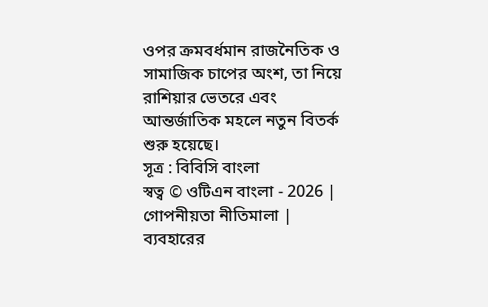ওপর ক্রমবর্ধমান রাজনৈতিক ও সামাজিক চাপের অংশ, তা নিয়ে রাশিয়ার ভেতরে এবং আন্তর্জাতিক মহলে নতুন বিতর্ক শুরু হয়েছে।
সূত্র : বিবিসি বাংলা
স্বত্ব © ওটিএন বাংলা - 2026 | গোপনীয়তা নীতিমালা | ব্যবহারের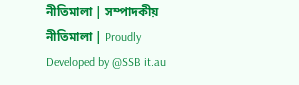নীতিমালা | সম্পাদকীয় নীতিমালা | Proudly Developed by @SSB it.au